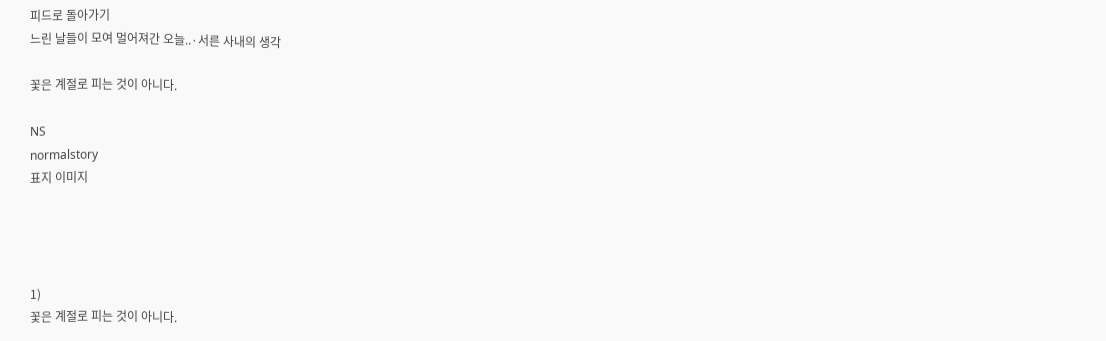피드로 돌아가기
느린 날들이 모여 멀어져간 오늘..·서른 사내의 생각

꽃은 계절로 피는 것이 아니다.

NS
normalstory
표지 이미지




1)
꽃은 계절로 피는 것이 아니다.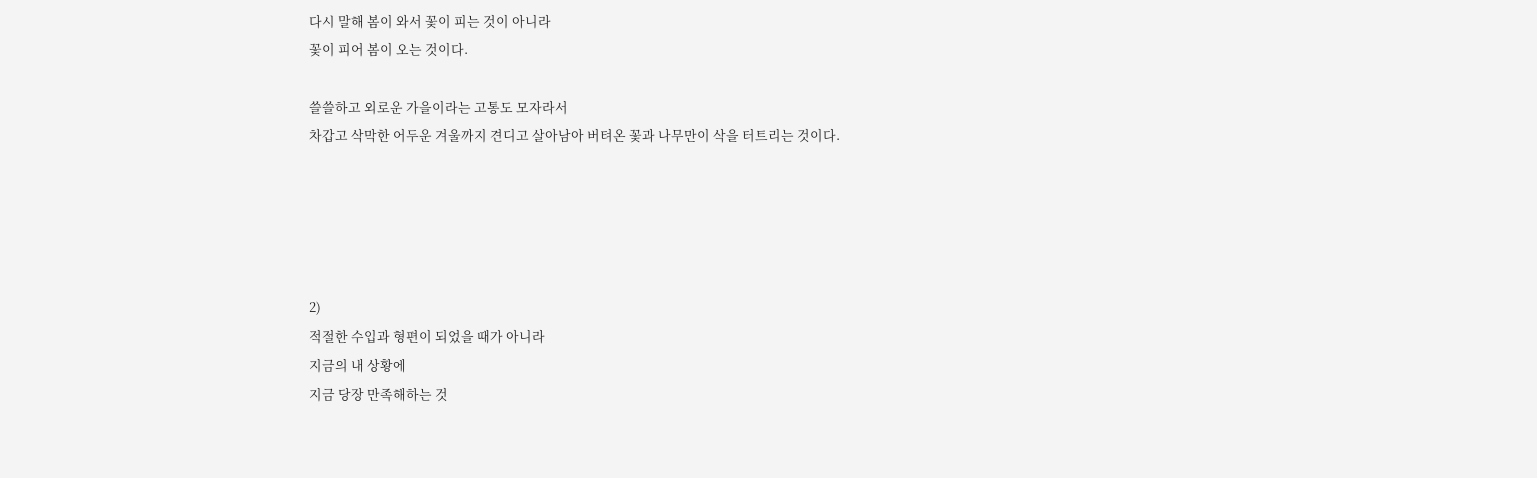다시 말해 봄이 와서 꽃이 피는 것이 아니라
꽃이 피어 봄이 오는 것이다.

쓸쓸하고 외로운 가을이라는 고통도 모자라서
차갑고 삭막한 어두운 겨울까지 견디고 살아남아 버텨온 꽃과 나무만이 삭을 터트리는 것이다.





2)
적절한 수입과 형편이 되었을 때가 아니라
지금의 내 상황에
지금 당장 만족해하는 것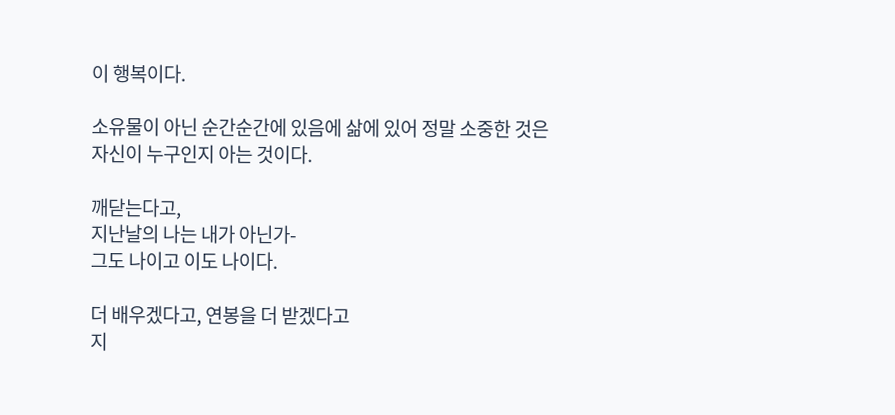이 행복이다.

소유물이 아닌 순간순간에 있음에 삶에 있어 정말 소중한 것은
자신이 누구인지 아는 것이다.

깨닫는다고,
지난날의 나는 내가 아닌가-
그도 나이고 이도 나이다.

더 배우겠다고, 연봉을 더 받겠다고
지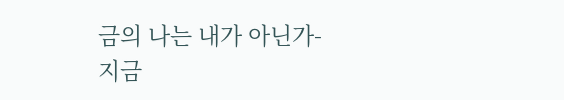금의 나는 내가 아닌가-
지금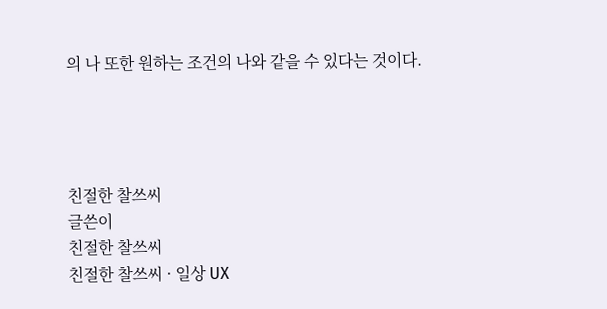의 나 또한 원하는 조건의 나와 같을 수 있다는 것이다.




친절한 찰쓰씨
글쓴이
친절한 찰쓰씨
친절한 찰쓰씨 · 일상 UX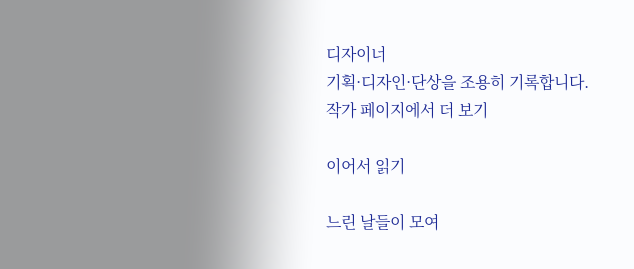디자이너
기획·디자인·단상을 조용히 기록합니다.
작가 페이지에서 더 보기

이어서 읽기

느린 날들이 모여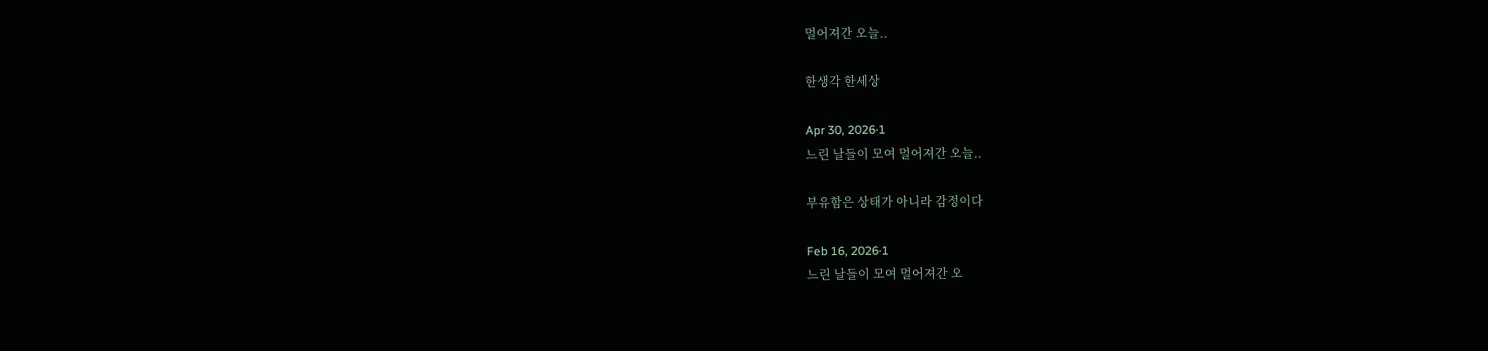멀어져간 오늘..

한생각 한세상

Apr 30, 2026·1
느린 날들이 모여 멀어져간 오늘..

부유함은 상태가 아니라 감정이다

Feb 16, 2026·1
느린 날들이 모여 멀어져간 오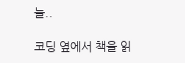늘..

코딩 옆에서 책을 읽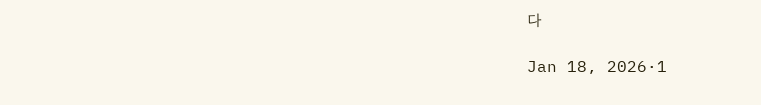다

Jan 18, 2026·1